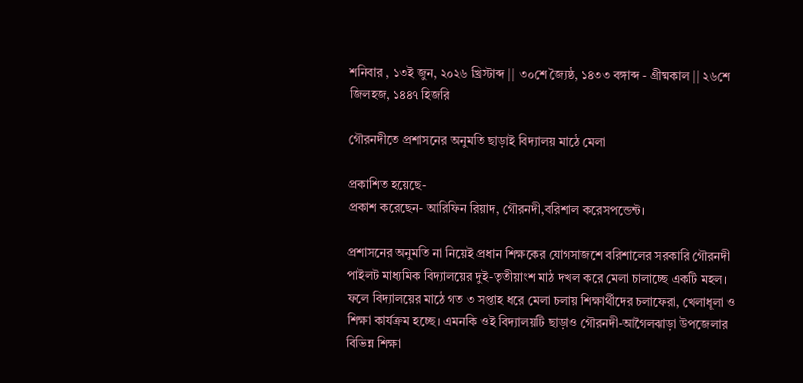শনিবার , ১৩ই জুন, ২০২৬ খ্রিস্টাব্দ || ৩০শে জ্যৈষ্ঠ, ১৪৩৩ বঙ্গাব্দ - গ্রীষ্মকাল || ২৬শে জিলহজ, ১৪৪৭ হিজরি

গৌরনদীতে প্রশাসনের অনুমতি ছাড়াই বিদ্যালয় মাঠে মেলা

প্রকাশিত হয়েছে-
প্রকাশ করেছেন- আরিফিন রিয়াদ, গৌরনদী,বরিশাল করেসপন্ডেন্ট।

প্রশাসনের অনুমতি না নিয়েই প্রধান শিক্ষকের যোগসাজশে বরিশালের সরকারি গৌরনদী পাইলট মাধ্যমিক বিদ্যালয়ের দুই-তৃতীয়াংশ মাঠ দখল করে মেলা চালাচ্ছে একটি মহল। ফলে বিদ্যালয়ের মাঠে গত ৩ সপ্তাহ ধরে মেলা চলায় শিক্ষার্থীদের চলাফেরা, খেলাধূলা ও শিক্ষা কার্যক্রম হচ্ছে। এমনকি ওই বিদ্যালয়টি ছাড়াও গৌরনদী-আগৈলঝাড়া উপজেলার বিভিন্ন শিক্ষা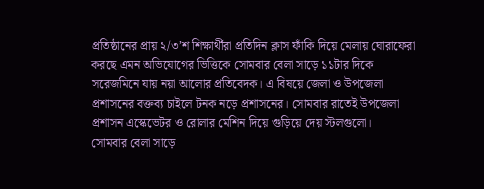প্রতিষ্ঠানের প্রায় ২/৩’শ শিক্ষার্থীরা প্রতিদিন ক্লাস ফাঁকি দিয়ে মেলায় ঘোরাফেরা করছে এমন অভিযোগের ভিত্তিকে সোমবার বেলা সাড়ে ১১টার দিকে সরেজমিনে যায় নয়া আলোর প্রতিবেদক। এ বিষয়ে জেলা ও উপজেলা প্রশাসনের বক্তব্য চাইলে টনক নড়ে প্রশাসনের। সোমবার রাতেই উপজেলা প্রশাসন এস্কেভেটর ও রোলার মেশিন দিয়ে গুড়িয়ে দেয় স্টলগুলো।
সোমবার বেলা সাড়ে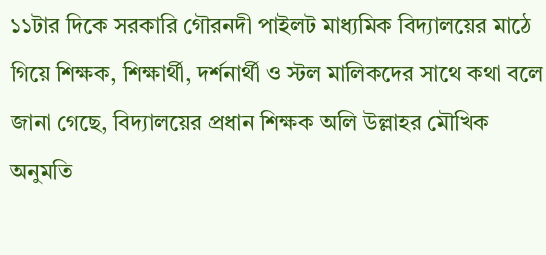১১টার দিকে সরকারি গৌরনদী পাইলট মাধ্যমিক বিদ্যালয়ের মাঠে গিয়ে শিক্ষক, শিক্ষার্থী, দর্শনার্থী ও স্টল মালিকদের সাথে কথা বলে জানা গেছে, বিদ্যালয়ের প্রধান শিক্ষক অলি উল্লাহর মৌখিক অনুমতি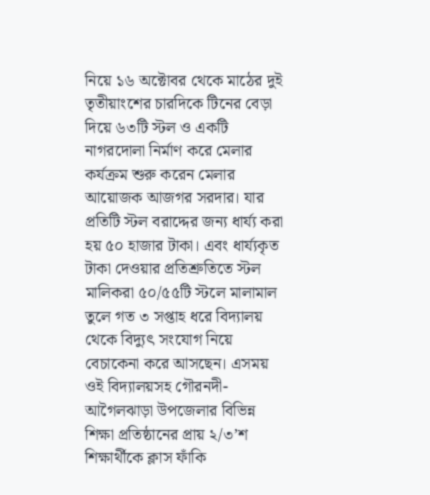নিয়ে ১৬ অক্টোবর থেকে মাঠের দুই তৃতীয়াংশের চারদিকে টিনের বেড়া দিয়ে ৬৩টি স্টল ও একটি নাগরদোলা নির্মাণ করে মেলার কর্যক্রম শুরু করেন মেলার আয়োজক আজগর সরদার। যার প্রতিটি স্টল বরাদ্দের জন্য ধার্য্য করা হয় ৫০ হাজার টাকা। এবং ধার্য্যকৃত টাকা দেওয়ার প্রতিশ্রুতিতে স্টল মালিকরা ৫০/৫৫টি স্টলে মালামাল তুলে গত ৩ সপ্তাহ ধরে বিদ্যালয় থেকে বিদ্যুৎ সংযোগ নিয়ে বেচাকেনা করে আসছেন। এসময় ওই বিদ্যালয়সহ গৌরনদী-আগৈলঝাড়া উপজেলার বিভিন্ন শিক্ষা প্রতিষ্ঠানের প্রায় ২/৩’শ শিক্ষার্থীকে ক্লাস ফাঁকি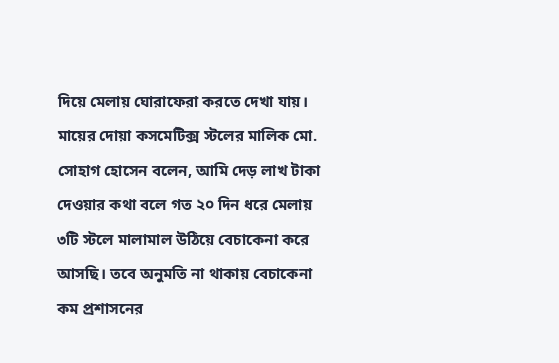দিয়ে মেলায় ঘোরাফেরা করতে দেখা যায়।
মায়ের দোয়া কসমেটিক্স স্টলের মালিক মো. সোহাগ হোসেন বলেন, আমি দেড় লাখ টাকা দেওয়ার কথা বলে গত ২০ দিন ধরে মেলায় ৩টি স্টলে মালামাল উঠিয়ে বেচাকেনা করে আসছি। তবে অনুমতি না থাকায় বেচাকেনা কম প্রশাসনের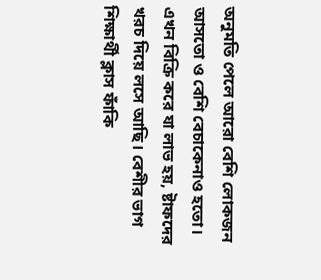অনুমতি পেলে আরো বেশি লোকজন আসতো ও বেশি বেচাকেনাও হতো। এখন বিক্রি করে যা লাভ হয়, ষ্টাফদের খরচ দিয়ে লসে আছি। বেশীর ভাগ শিক্ষার্থী ক্লাস ফাঁকি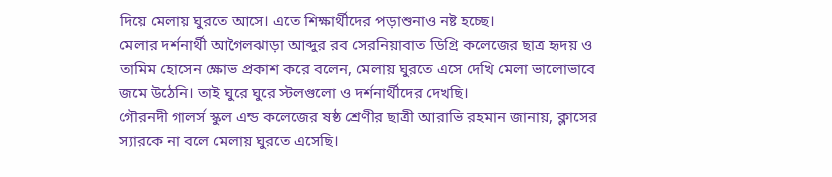দিয়ে মেলায় ঘুরতে আসে। এতে শিক্ষার্থীদের পড়াশুনাও নষ্ট হচ্ছে।
মেলার দর্শনার্থী আগৈলঝাড়া আব্দুর রব সেরনিয়াবাত ডিগ্রি কলেজের ছাত্র হৃদয় ও তামিম হোসেন ক্ষোভ প্রকাশ করে বলেন, মেলায় ঘুরতে এসে দেখি মেলা ভালোভাবে জমে উঠেনি। তাই ঘুরে ঘুরে স্টলগুলো ও দর্শনার্থীদের দেখছি।
গৌরনদী গালর্স স্কুল এন্ড কলেজের ষষ্ঠ শ্রেণীর ছাত্রী আরাভি রহমান জানায়, ক্লাসের স্যারকে না বলে মেলায় ঘুরতে এসেছি।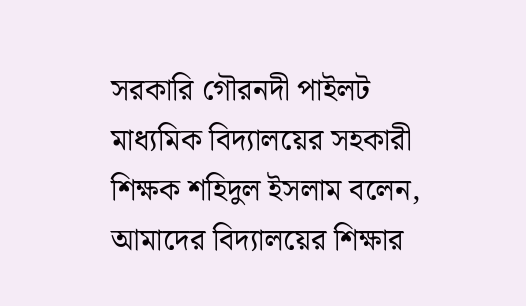সরকারি গৌরনদী পাইলট মাধ্যমিক বিদ্যালয়ের সহকারী শিক্ষক শহিদুল ইসলাম বলেন, আমাদের বিদ্যালয়ের শিক্ষার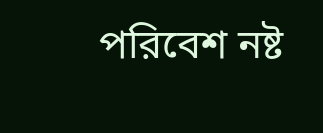পরিবেশ নষ্ট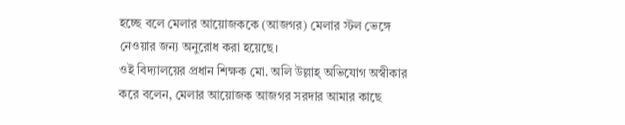হচ্ছে বলে মেলার আয়োজককে (আজগর) মেলার স্টল ভেঙ্গে নেওয়ার জন্য অনুরোধ করা হয়েছে।
ওই বিদ্যালয়ের প্রধান শিক্ষক মো. অলি উল্লাহ্ অভিযোগ অস্বীকার করে বলেন, মেলার আয়োজক আজগর সরদার আমার কাছে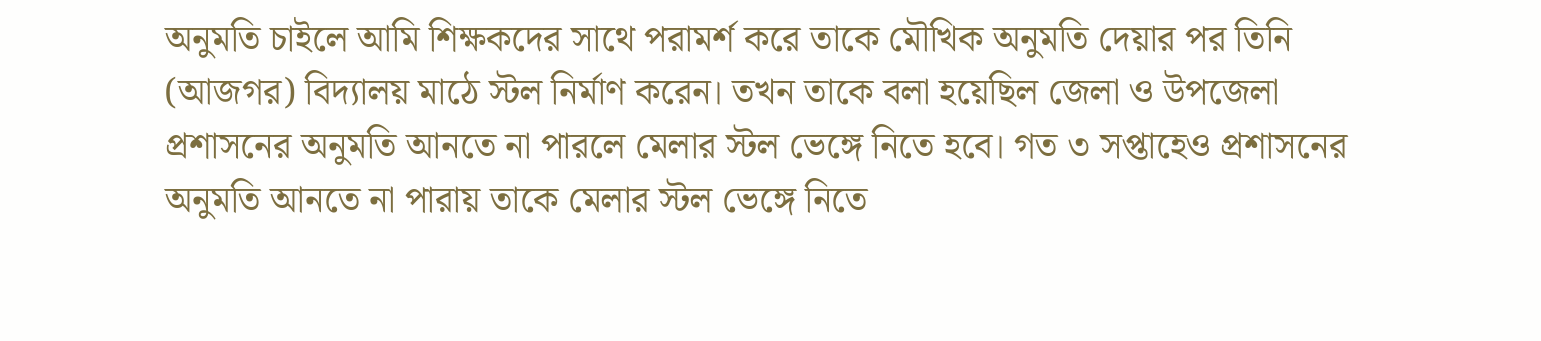অনুমতি চাইলে আমি শিক্ষকদের সাথে পরামর্শ করে তাকে মৌখিক অনুমতি দেয়ার পর তিনি (আজগর) বিদ্যালয় মাঠে স্টল নির্মাণ করেন। তখন তাকে বলা হয়েছিল জেলা ও উপজেলা প্রশাসনের অনুমতি আনতে না পারলে মেলার স্টল ভেঙ্গে নিতে হবে। গত ৩ সপ্তাহেও প্রশাসনের অনুমতি আনতে না পারায় তাকে মেলার স্টল ভেঙ্গে নিতে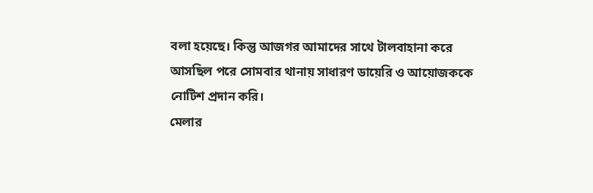বলা হয়েছে। কিন্তু আজগর আমাদের সাথে টালবাহানা করে আসছিল পরে সোমবার থানায় সাধারণ ডায়েরি ও আয়োজককে নোটিশ প্রদান করি।
মেলার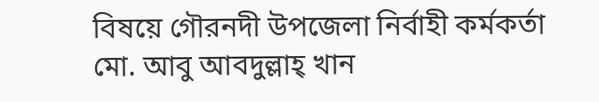বিষয়ে গৌরনদী উপজেলা নির্বাহী কর্মকর্তা মো. আবু আবদুল্লাহ্ খান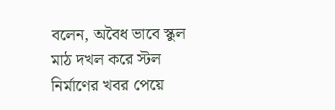বলেন, অবৈধ ভাবে স্কুল মাঠ দখল করে স্টল নির্মাণের খবর পেয়ে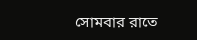সোমবার রাতে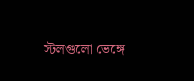স্টলগুলো ভেঙ্গে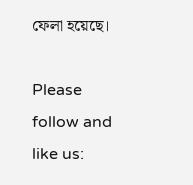ফেলা হয়েছে।

Please follow and like us: